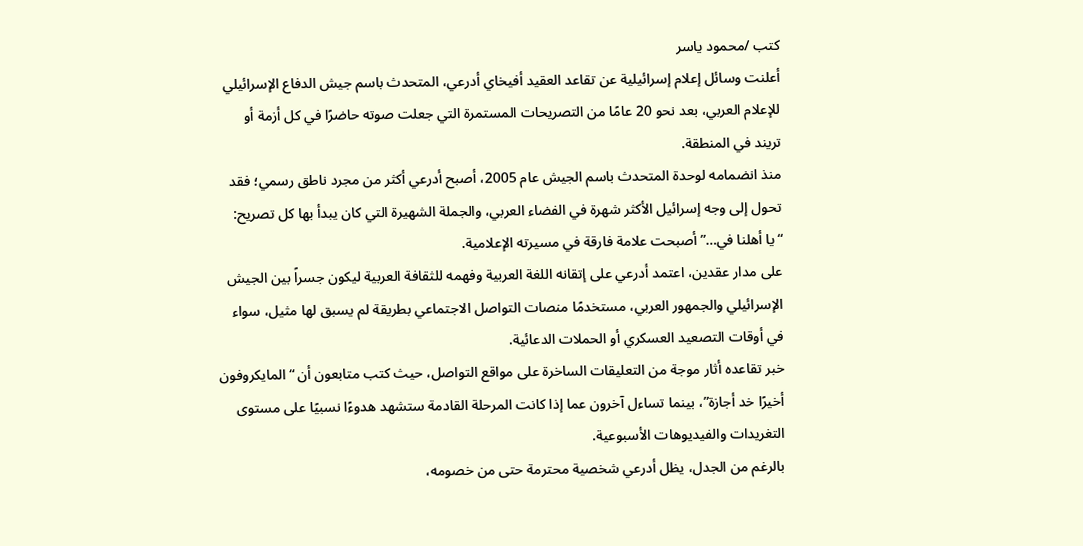كتب /محمود ياسر
أعلنت وسائل إعلام إسرائيلية عن تقاعد العقيد أفيخاي أدرعي، المتحدث باسم جيش الدفاع الإسرائيلي للإعلام العربي، بعد نحو 20 عامًا من التصريحات المستمرة التي جعلت صوته حاضرًا في كل أزمة أو تريند في المنطقة.
منذ انضمامه لوحدة المتحدث باسم الجيش عام 2005، أصبح أدرعي أكثر من مجرد ناطق رسمي؛ فقد تحول إلى وجه إسرائيل الأكثر شهرة في الفضاء العربي، والجملة الشهيرة التي كان يبدأ بها كل تصريح: “يا أهلنا في…” أصبحت علامة فارقة في مسيرته الإعلامية.
على مدار عقدين، اعتمد أدرعي على إتقانه اللغة العربية وفهمه للثقافة العربية ليكون جسراً بين الجيش الإسرائيلي والجمهور العربي، مستخدمًا منصات التواصل الاجتماعي بطريقة لم يسبق لها مثيل، سواء في أوقات التصعيد العسكري أو الحملات الدعائية.
خبر تقاعده أثار موجة من التعليقات الساخرة على مواقع التواصل، حيث كتب متابعون أن “المايكروفون أخيرًا خد أجازة”، بينما تساءل آخرون عما إذا كانت المرحلة القادمة ستشهد هدوءًا نسبيًا على مستوى التغريدات والفيديوهات الأسبوعية.
بالرغم من الجدل، يظل أدرعي شخصية محترمة حتى من خصومه،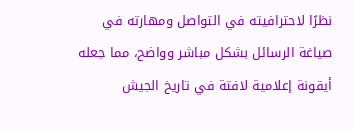نظرًا لاحترافيته في التواصل ومهارته في صياغة الرسائل بشكل مباشر وواضح، مما جعله أيقونة إعلامية لافتة في تاريخ الجيش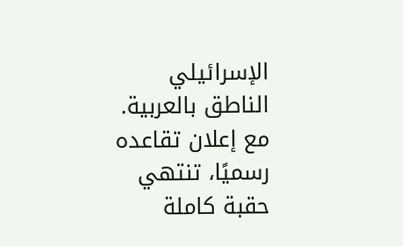الإسرائيلي الناطق بالعربية.
مع إعلان تقاعده رسميًا، تنتهي حقبة كاملة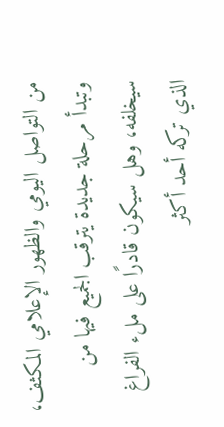من التواصل اليومي والظهور الإعلامي المكثف، وتبدأ مرحلة جديدة يترقب الجميع فيها من سيخلفه، وهل سيكون قادرًا على ملء الفراغ الذي تركه أحد أكثر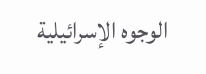الوجوه الإسرائيلية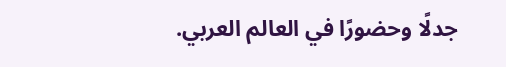جدلًا وحضورًا في العالم العربي.